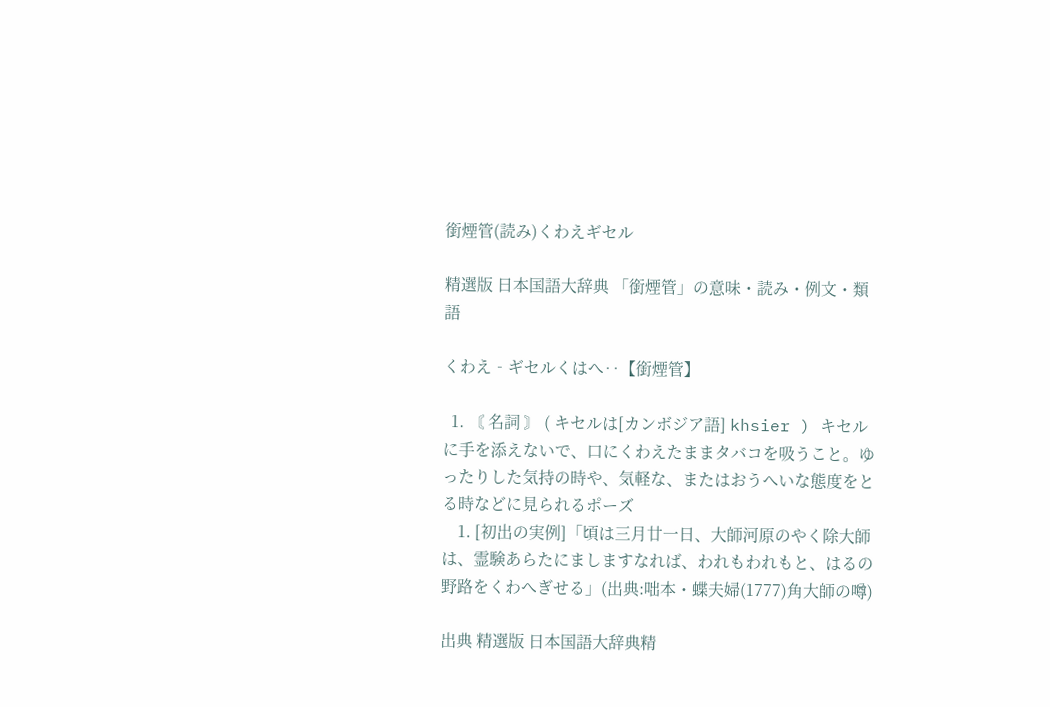銜煙管(読み)くわえギセル

精選版 日本国語大辞典 「銜煙管」の意味・読み・例文・類語

くわえ‐ギセルくはへ‥【銜煙管】

  1. 〘 名詞 〙 ( キセルは[カンボジア語] khsier ) キセルに手を添えないで、口にくわえたままタバコを吸うこと。ゆったりした気持の時や、気軽な、またはおうへいな態度をとる時などに見られるポーズ
    1. [初出の実例]「頃は三月廿一日、大師河原のやく除大師は、霊験あらたにましますなれば、われもわれもと、はるの野路をくわへぎせる」(出典:咄本・蝶夫婦(1777)角大師の噂)

出典 精選版 日本国語大辞典精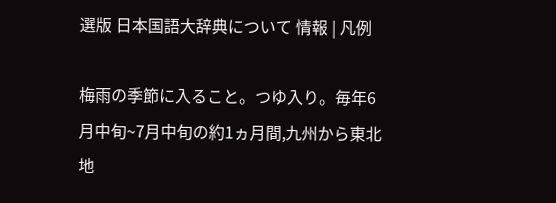選版 日本国語大辞典について 情報 | 凡例

梅雨の季節に入ること。つゆ入り。毎年6月中旬~7月中旬の約1ヵ月間,九州から東北地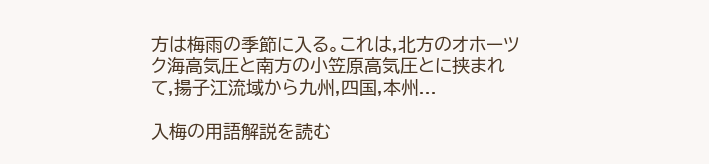方は梅雨の季節に入る。これは,北方のオホーツク海高気圧と南方の小笠原高気圧とに挟まれて,揚子江流域から九州,四国,本州...

入梅の用語解説を読む